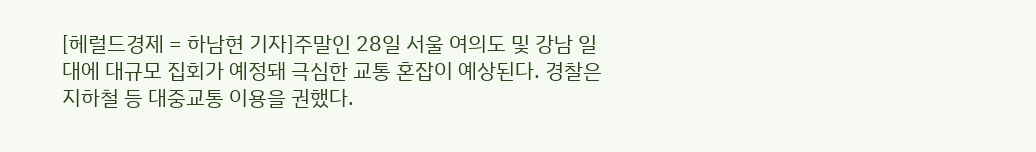[헤럴드경제 = 하남현 기자]주말인 28일 서울 여의도 및 강남 일대에 대규모 집회가 예정돼 극심한 교통 혼잡이 예상된다. 경찰은 지하철 등 대중교통 이용을 권했다.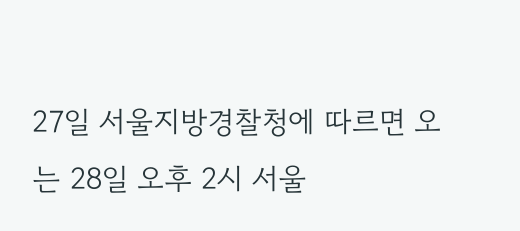27일 서울지방경찰청에 따르면 오는 28일 오후 2시 서울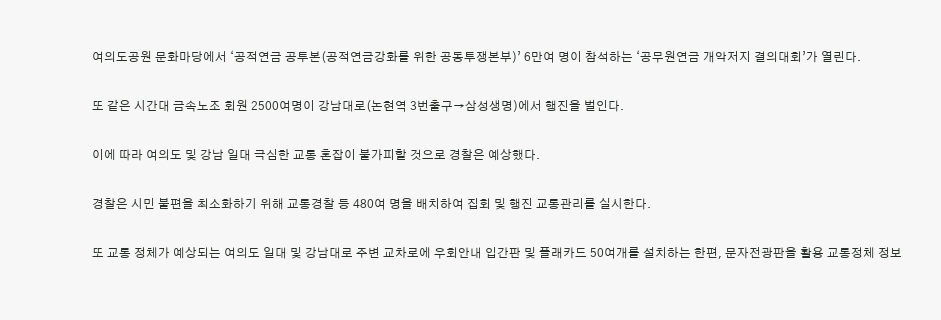여의도공원 문화마당에서 ‘공적연금 공투본(공적연금강화를 위한 공동투쟁본부)’ 6만여 명이 참석하는 ‘공무원연금 개악저지 결의대회’가 열린다.

또 같은 시간대 금속노조 회원 2500여명이 강남대로(논현역 3번출구→삼성생명)에서 행진을 벌인다.

이에 따라 여의도 및 강남 일대 극심한 교통 혼잡이 불가피할 것으로 경찰은 예상했다.

경찰은 시민 불편을 최소화하기 위해 교통경찰 등 480여 명을 배치하여 집회 및 행진 교통관리를 실시한다.

또 교통 정체가 예상되는 여의도 일대 및 강남대로 주변 교차로에 우회안내 입간판 및 플래카드 50여개를 설치하는 한편, 문자전광판을 활용 교통정체 정보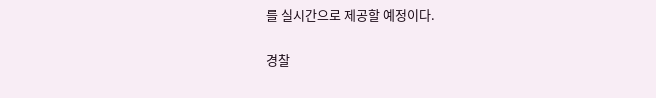를 실시간으로 제공할 예정이다.

경찰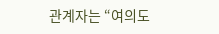관계자는 “여의도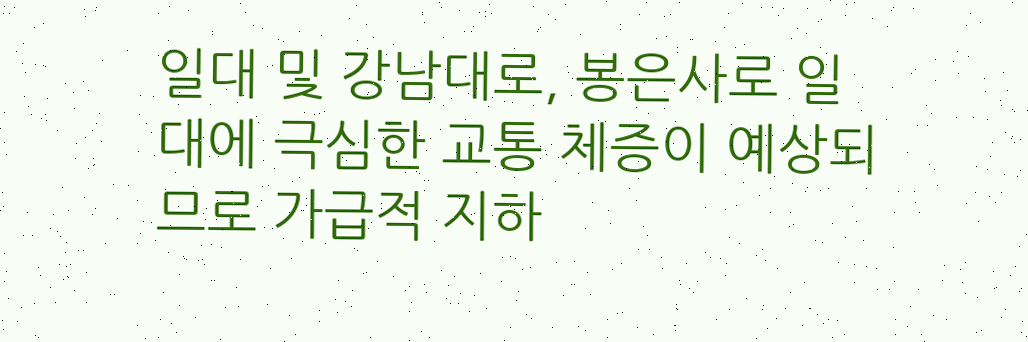일대 및 강남대로, 봉은사로 일대에 극심한 교통 체증이 예상되므로 가급적 지하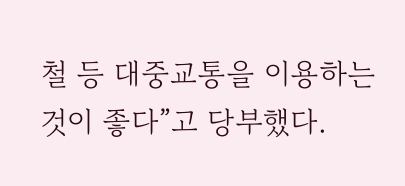철 등 대중교통을 이용하는 것이 좋다”고 당부했다.